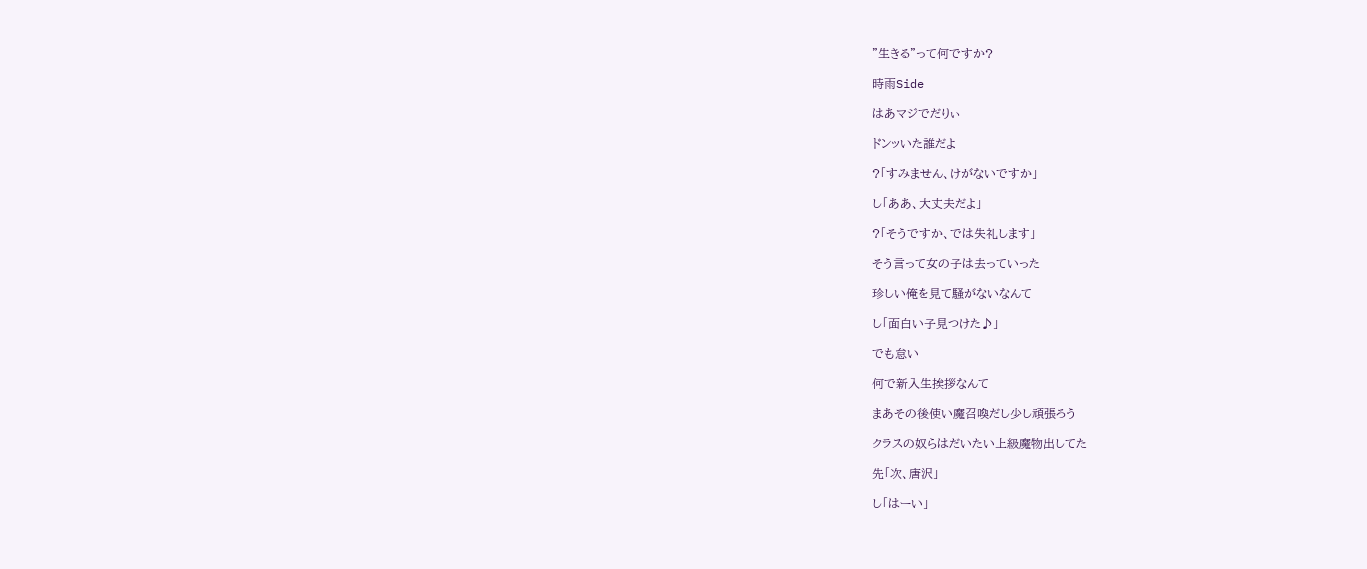"生きる"って何ですか?

時雨Side

はあマジでだりぃ

ドンッいた誰だよ

?「すみません、けがないですか」

し「ああ、大丈夫だよ」

?「そうですか、では失礼します」

そう言って女の子は去っていった

珍しい俺を見て騒がないなんて

し「面白い子見つけた♪」

でも怠い

何で新入生挨拶なんて

まあその後使い魔召喚だし少し頑張ろう

クラスの奴らはだいたい上級魔物出してた

先「次、唐沢」

し「はーい」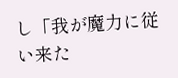し「我が魔力に従い来た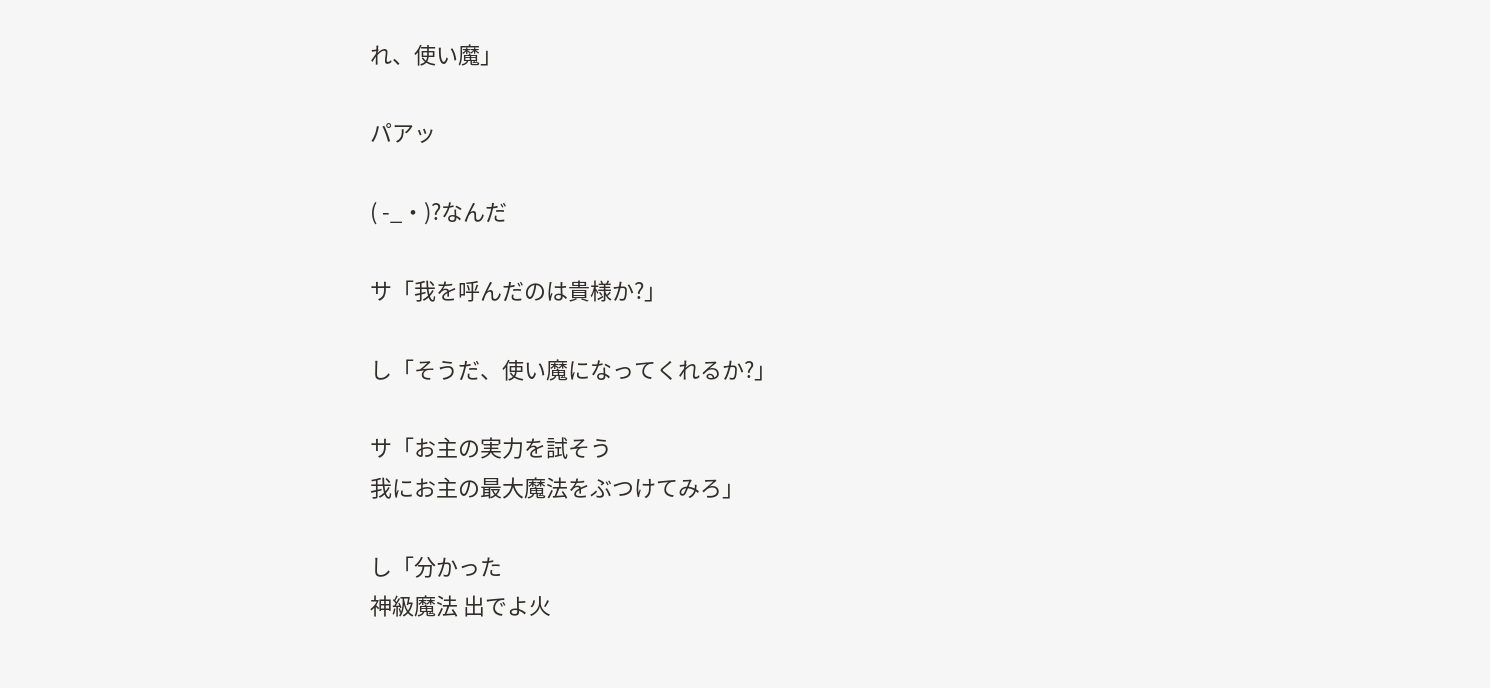れ、使い魔」

パアッ

( -_・)?なんだ

サ「我を呼んだのは貴様か?」

し「そうだ、使い魔になってくれるか?」

サ「お主の実力を試そう
我にお主の最大魔法をぶつけてみろ」

し「分かった
神級魔法 出でよ火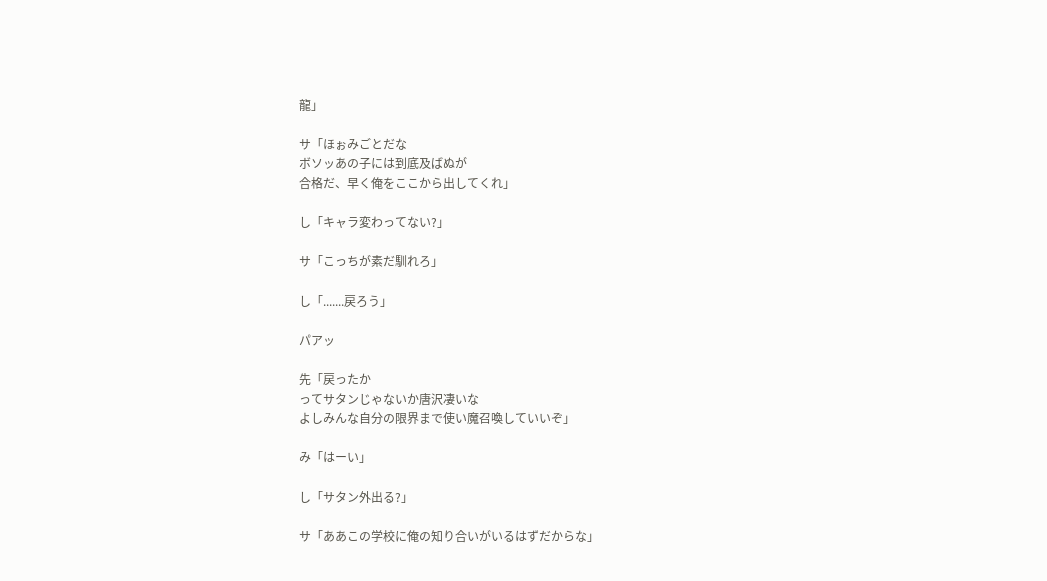龍」

サ「ほぉみごとだな
ボソッあの子には到底及ばぬが
合格だ、早く俺をここから出してくれ」

し「キャラ変わってない?」

サ「こっちが素だ馴れろ」

し「.......戻ろう」

パアッ

先「戻ったか
ってサタンじゃないか唐沢凄いな
よしみんな自分の限界まで使い魔召喚していいぞ」

み「はーい」

し「サタン外出る?」

サ「ああこの学校に俺の知り合いがいるはずだからな」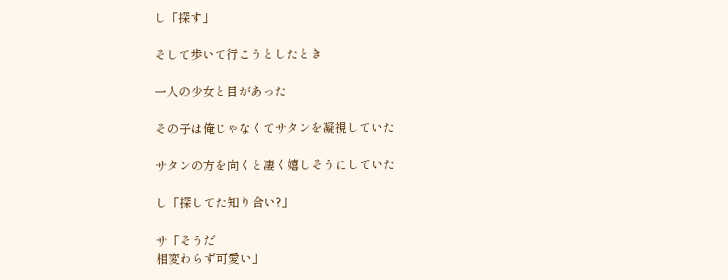し「探す」

そして歩いて行こうとしたとき

一人の少女と目があった

その子は俺じゃなくてサタンを凝視していた

サタンの方を向くと凄く嬉しそうにしていた

し「探してた知り合い?」

サ「そうだ
相変わらず可愛い」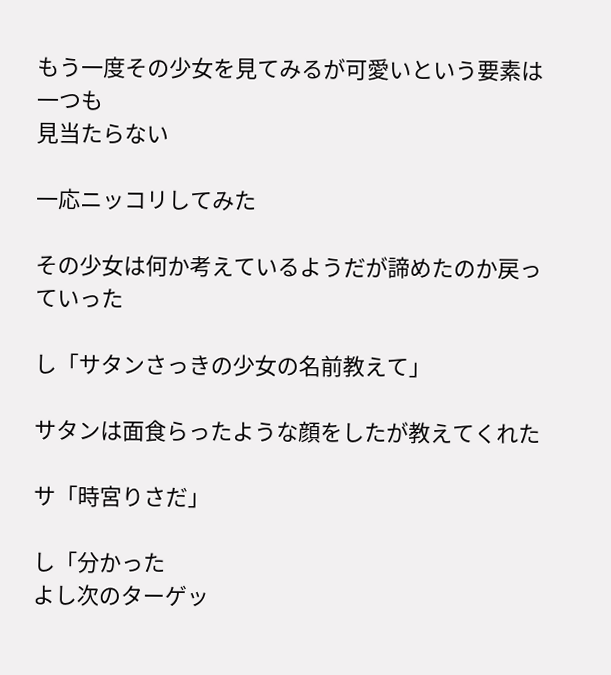もう一度その少女を見てみるが可愛いという要素は一つも
見当たらない

一応ニッコリしてみた

その少女は何か考えているようだが諦めたのか戻っていった

し「サタンさっきの少女の名前教えて」

サタンは面食らったような顔をしたが教えてくれた

サ「時宮りさだ」

し「分かった
よし次のターゲッ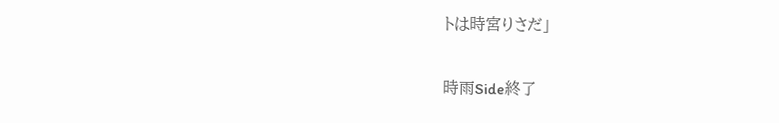トは時宮りさだ」

時雨Side終了